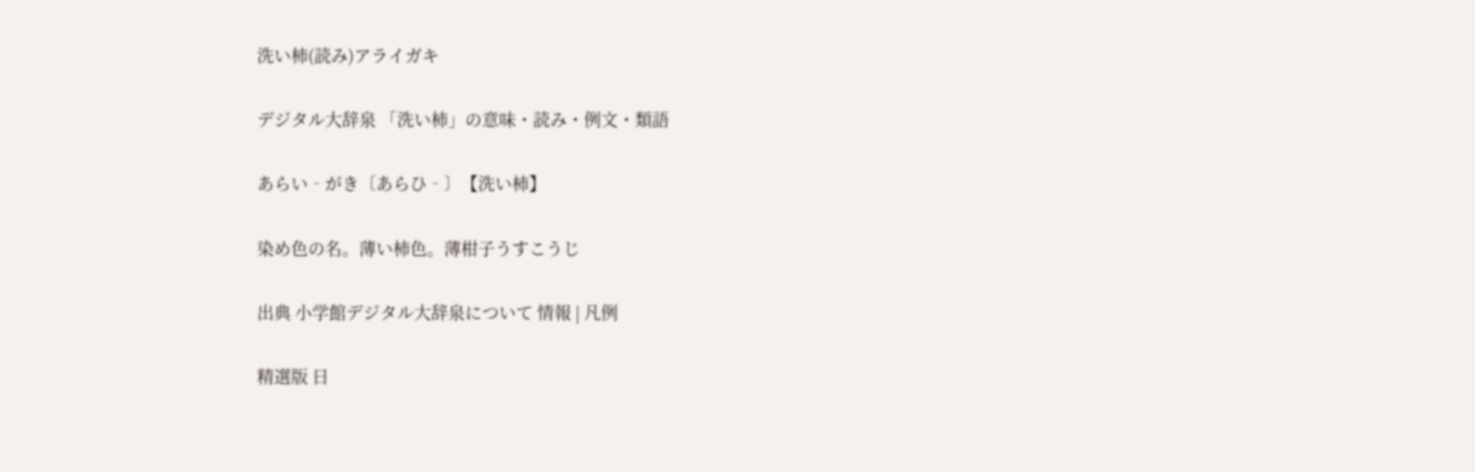洗い柿(読み)アライガキ

デジタル大辞泉 「洗い柿」の意味・読み・例文・類語

あらい‐がき〔あらひ‐〕【洗い柿】

染め色の名。薄い柿色。薄柑子うすこうじ

出典 小学館デジタル大辞泉について 情報 | 凡例

精選版 日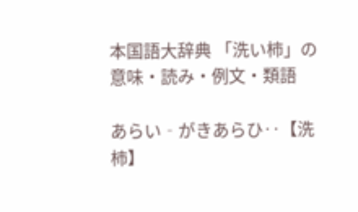本国語大辞典 「洗い柿」の意味・読み・例文・類語

あらい‐がきあらひ‥【洗柿】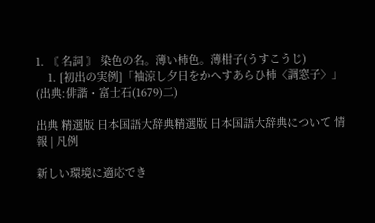1. 〘 名詞 〙 染色の名。薄い柿色。薄柑子(うすこうじ)
    1. [初出の実例]「袖涼し夕日をかへすあらひ柿〈調窓子〉」(出典:俳諧・富士石(1679)二)

出典 精選版 日本国語大辞典精選版 日本国語大辞典について 情報 | 凡例

新しい環境に適応でき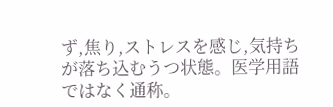ず,焦り,ストレスを感じ,気持ちが落ち込むうつ状態。医学用語ではなく通称。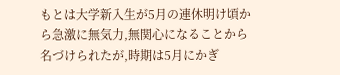もとは大学新入生が5月の連休明け頃から急激に無気力,無関心になることから名づけられたが,時期は5月にかぎ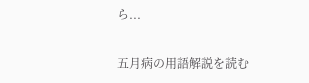ら...

五月病の用語解説を読む